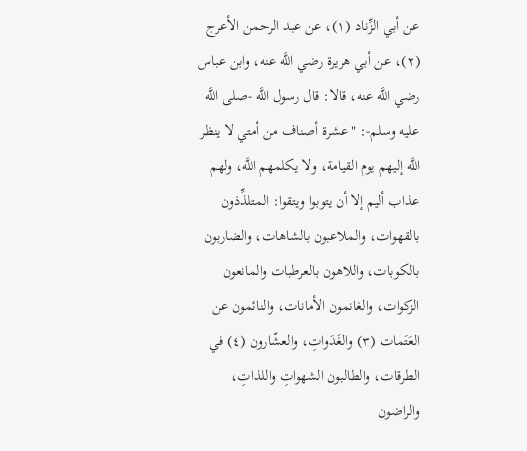عن أبي الزِّناد (١)، عن عبد الرحمن الأعرج (٢)، عن أبي هريرة رضي اللَّه عنه، وابن عباس رضي اللَّه عنه، قالا: قال رسول اللَّه -صلى اللَّه عليه وسلم-: "عشرة أصناف من أمتي لا ينظر اللَّه إليهم يوم القيامة، ولا يكلمهم اللَّه، ولهم عذاب أليم إلا أن يتوبوا ويتقوا: المتلذِّذون بالقهوات، والملاعبون بالشاهات، والضاربون بالكوبات، واللاهون بالعرطبات والمانعون الزكوات، والغانمون الأمانات، والنائمون عن العَتَمات (٣) والغَدَواتِ، والعشّارون (٤) في الطرقات، والطالبون الشهواتِ واللذاتِ، والراضون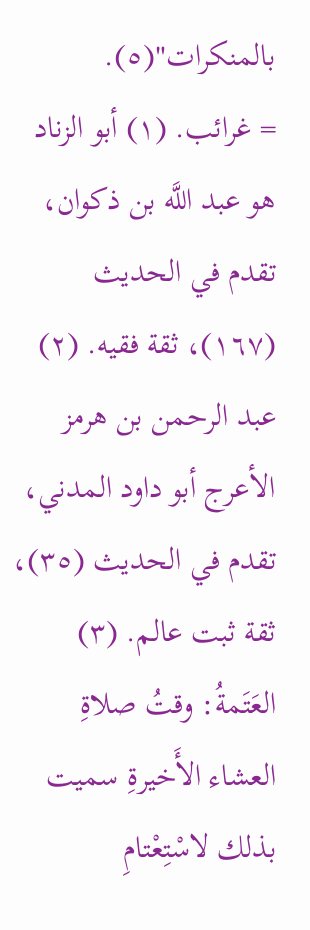بالمنكرات"(٥).
= غرائب. (١) أبو الزناد هو عبد اللَّه بن ذكوان، تقدم في الحديث (١٦٧)، ثقة فقيه. (٢) عبد الرحمن بن هرمز الأعرج أبو داود المدني، تقدم في الحديث (٣٥)، ثقة ثبت عالم. (٣) العَتَمةُ: وقتُ صلاةِ العشاء الأَخيرةِ سميت بذلك لاسْتِعْتامِ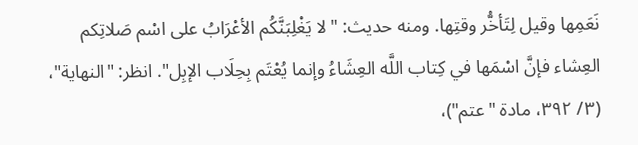نَعَمِها وقيل لِتَأخُّر وقتِها. ومنه حديث: "لا يَغْلِبَنَّكُم الأعْرَابُ على اسْم صَلاتِكم العِشاء فإنَّ اسْمَها في كِتاب اللَّه العِشَاءُ وإنما يُعْتَم بِحِلَاب الإبِل". انظر: "النهاية"، (٣/ ٣٩٢، مادة "عتم")،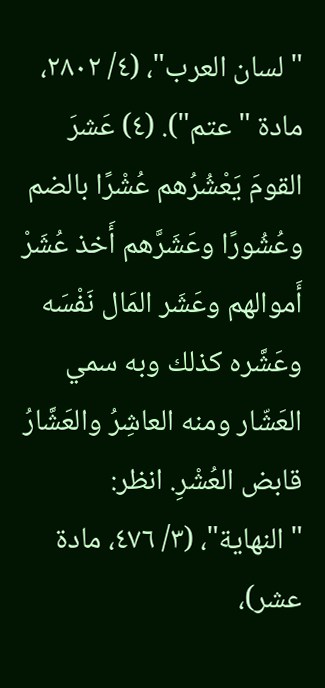"لسان العرب"، (٤/ ٢٨٠٢، مادة "عتم"). (٤) عَشرَ القومَ يَعْشُرُهم عُشْرًا بالضم وعُشُورًا وعَشَرَّهم أَخذ عُشَرْ أَموالهم وعَشَر المَال نَفْسَه وعَشَّره كذلك وبه سمي العَشّار ومنه العاشِرُ والعَشَّارُ قابض العُشْرِ. انظر: "النهاية"، (٣/ ٤٧٦، مادة عشر)،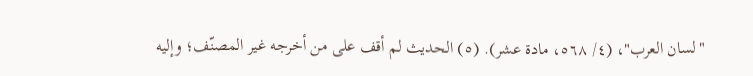"لسان العرب"، (٤/ ٥٦٨، مادة عشر). (٥) الحديث لم أقف على من أخرجه غير المصنّف؛ وإليه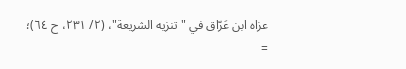عزاه ابن عَرّاق في "تنزيه الشريعة"، (٢/ ٢٣١، ح ٦٤)؛ =